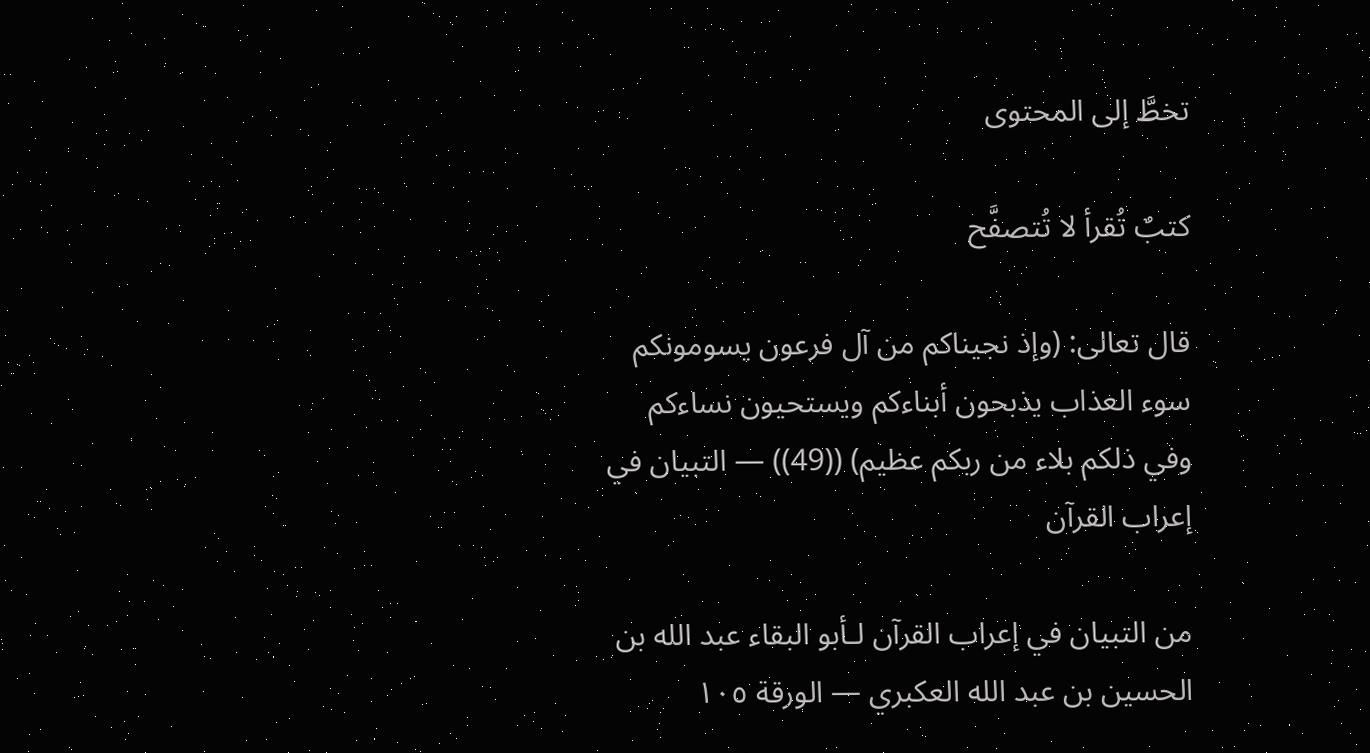تخطَّ إلى المحتوى

كتبٌ تُقرأ لا تُتصفَّح

قال تعالى: (وإذ نجيناكم من آل فرعون يسومونكم سوء العذاب يذبحون أبناءكم ويستحيون نساءكم وفي ذلكم بلاء من ربكم عظيم) ((49)) — التبيان في إعراب القرآن

من التبيان في إعراب القرآن لـأبو البقاء عبد الله بن الحسين بن عبد الله العكبري — الورقة ١٠٥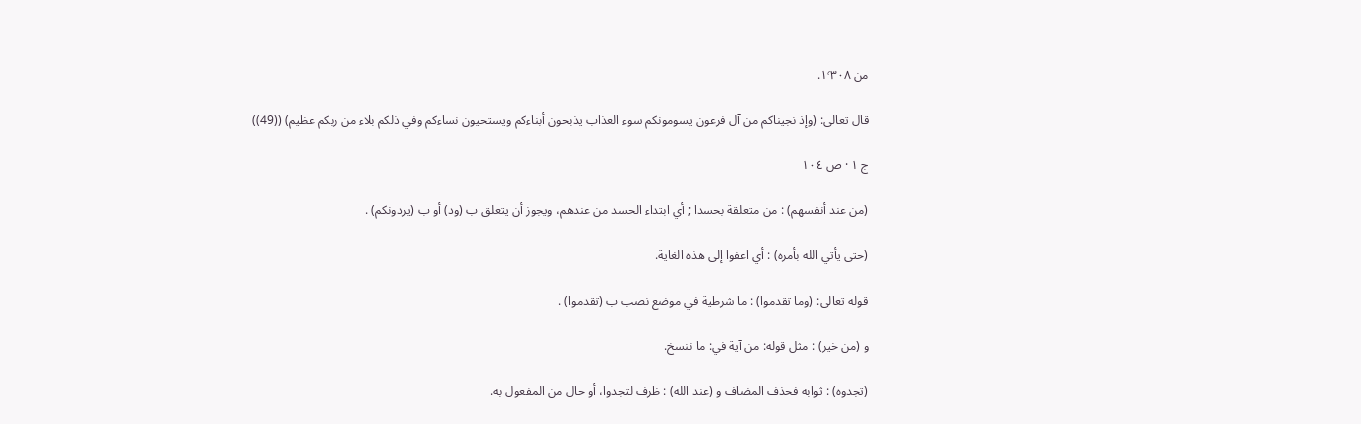من ١٬٣٠٨.

قال تعالى: (وإذ نجيناكم من آل فرعون يسومونكم سوء العذاب يذبحون أبناءكم ويستحيون نساءكم وفي ذلكم بلاء من ربكم عظيم) ((49))

ج ١ · ص ١٠٤

(من عند أنفسهم) : من متعلقة بحسدا ; أي ابتداء الحسد من عندهم، ويجوز أن يتعلق ب (ود) أو ب (يردونكم) .

(حتى يأتي الله بأمره) : أي اعفوا إلى هذه الغاية.

قوله تعالى: (وما تقدموا) : ما شرطية في موضع نصب ب (تقدموا) .

و (من خير) : مثل قوله: من آية في: ما ننسخ.

(تجدوه) : ثوابه فحذف المضاف و (عند الله) : ظرف لتجدوا، أو حال من المفعول به.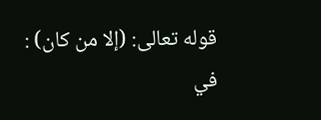قوله تعالى: (إلا من كان) : في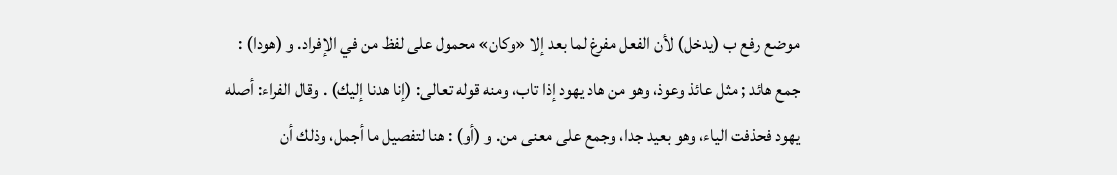موضع رفع ب (يدخل) لأن الفعل مفرغ لما بعد إلا «وكان» محمول على لفظ من في الإفراد. و (هودا) : جمع هائد ; مثل عائذ وعوذ، وهو من هاد يهود إذا تاب، ومنه قوله تعالى: (إنا هدنا إليك) . وقال الفراء: أصله يهود فحذفت الياء، وهو بعيد جدا، وجمع على معنى من. و (أو) : هنا لتفصيل ما أجمل، وذلك أن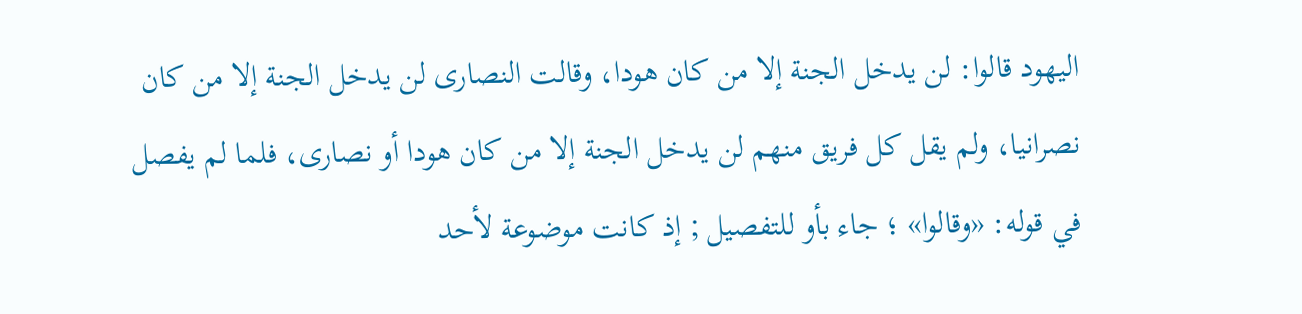اليهود قالوا: لن يدخل الجنة إلا من كان هودا، وقالت النصارى لن يدخل الجنة إلا من كان نصرانيا، ولم يقل كل فريق منهم لن يدخل الجنة إلا من كان هودا أو نصارى، فلما لم يفصل في قوله: «وقالوا» ؛ جاء بأو للتفصيل ; إذ كانت موضوعة لأحد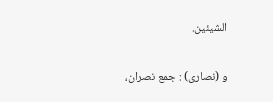الشيئين.

و (نصارى) : جمع نصران،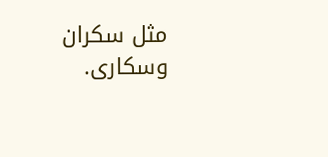مثل سكران وسكارى.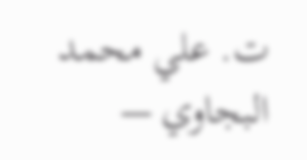ت. علي محمد البجاوي —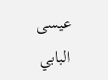عيسى البابي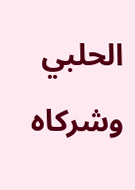الحلبي وشركاه